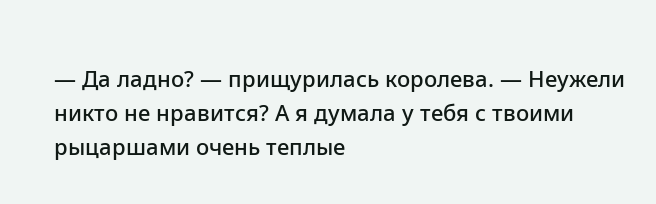— Да ладно? — прищурилась королева. — Неужели никто не нравится? А я думала у тебя с твоими рыцаршами очень теплые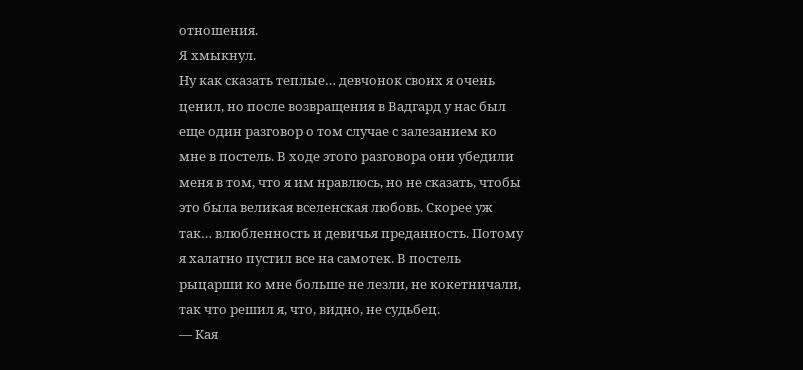отношения.
Я хмыкнул.
Ну как сказать теплые… девчонок своих я очень ценил, но после возвращения в Вадгард у нас был еще один разговор о том случае с залезанием ко мне в постель. В ходе этого разговора они убедили меня в том, что я им нравлюсь, но не сказать, чтобы это была великая вселенская любовь. Скорее уж так… влюбленность и девичья преданность. Потому я халатно пустил все на самотек. В постель рыцарши ко мне больше не лезли, не кокетничали, так что решил я, что, видно, не судьбец.
— Кая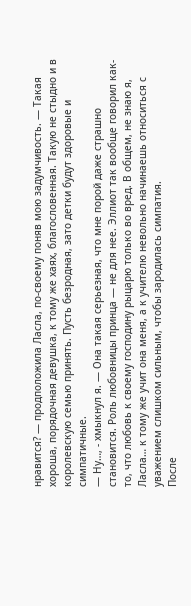нравится? — продположила Ласла, по-своему поняв мою задумчивость. — Такая хороша, порядочная девушка, к тому же хаях, благословенная. Такую не стыдно и в королевскую семью принять. Пусть безродная, зато детки будут здоровые и симпатичные.
— Ну…, - хмыкнул я. — Она такая серьезная, что мне порой даже страшно становится. Роль любовницы принца — не для нее. Эллиот так вообще говорил как-то, что любовь к своему господину рыцарю только во вред. В общем, не знаю я, Ласла… к тому же учит она меня, а к учителю невольно начинаешь относиться с уважением слишком сильным, чтобы зародилась симпатия.
После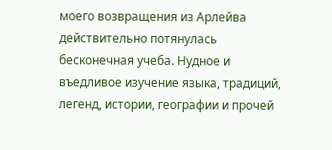моего возвращения из Арлейва действительно потянулась бесконечная учеба. Нудное и въедливое изучение языка, традиций, легенд, истории, географии и прочей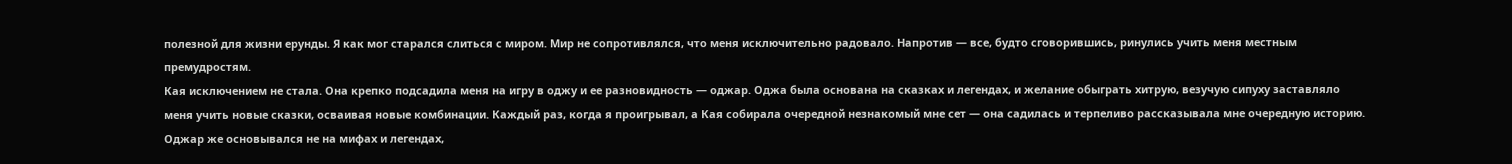полезной для жизни ерунды. Я как мог старался слиться с миром. Мир не сопротивлялся, что меня исключительно радовало. Напротив — все, будто сговорившись, ринулись учить меня местным премудростям.
Кая исключением не стала. Она крепко подсадила меня на игру в оджу и ее разновидность — оджар. Оджа была основана на сказках и легендах, и желание обыграть хитрую, везучую сипуху заставляло меня учить новые сказки, осваивая новые комбинации. Каждый раз, когда я проигрывал, а Кая собирала очередной незнакомый мне сет — она садилась и терпеливо рассказывала мне очередную историю. Оджар же основывался не на мифах и легендах,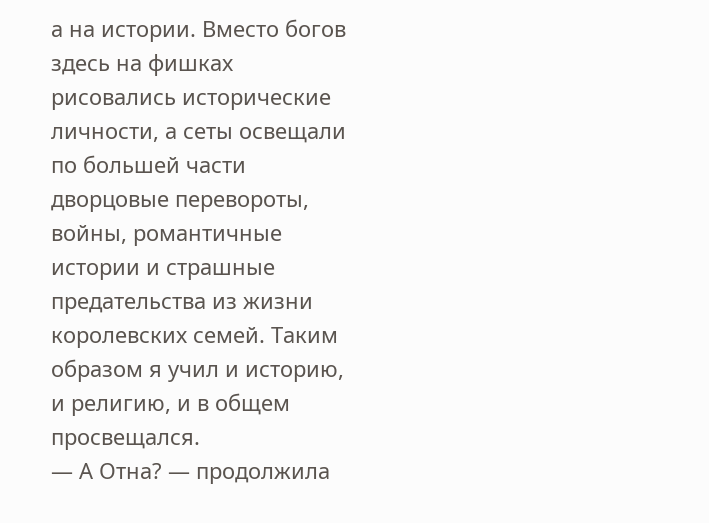а на истории. Вместо богов здесь на фишках рисовались исторические личности, а сеты освещали по большей части дворцовые перевороты, войны, романтичные истории и страшные предательства из жизни королевских семей. Таким образом я учил и историю, и религию, и в общем просвещался.
— А Отна? — продолжила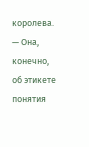королева. — Она, конечно, об этикете понятия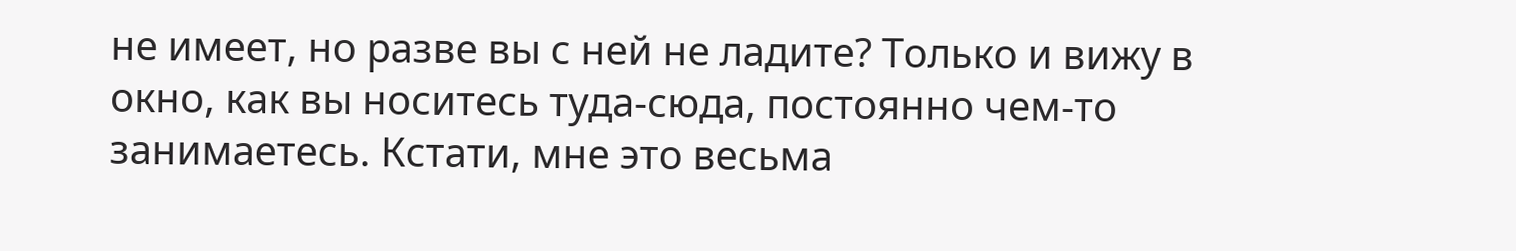не имеет, но разве вы с ней не ладите? Только и вижу в окно, как вы носитесь туда-сюда, постоянно чем-то занимаетесь. Кстати, мне это весьма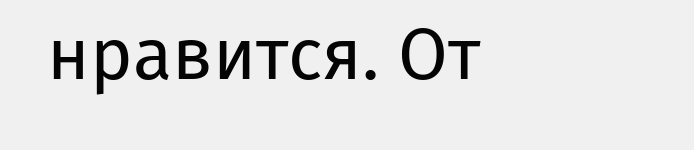нравится. От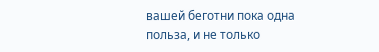вашей беготни пока одна польза, и не только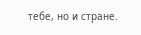тебе, но и стране.